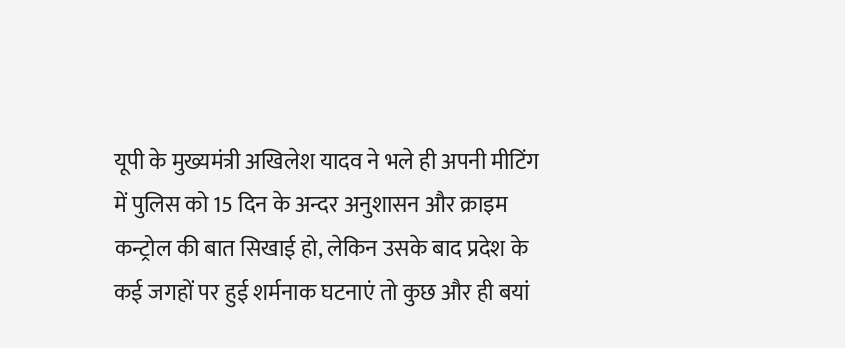यूपी के मुख्यमंत्री अखिलेश यादव ने भले ही अपनी मीटिंग में पुलिस को 15 दिन के अन्दर अनुशासन और क्राइम कन्ट्रोल की बात सिखाई हो, लेकिन उसके बाद प्रदेश के कई जगहों पर हुई शर्मनाक घटनाएं तो कुछ और ही बयां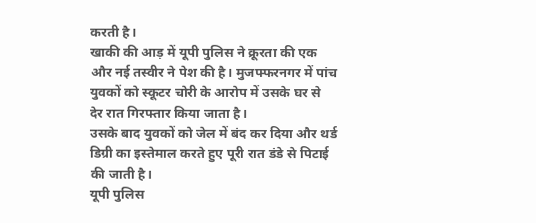करती है।
खाकी की आड़ में यूपी पुलिस ने क्रूरता की एक और नई तस्वीर ने पेश की है। मुजफ्फरनगर में पांच युवकों को स्कूटर चोरी के आरोप में उसके घर से देर रात गिरफ्तार किया जाता है।
उसके बाद युवकों को जेल में बंद कर दिया और थर्ड डिग्री का इस्तेमाल करते हुए पूरी रात डंडे से पिटाई की जाती है।
यूपी पुलिस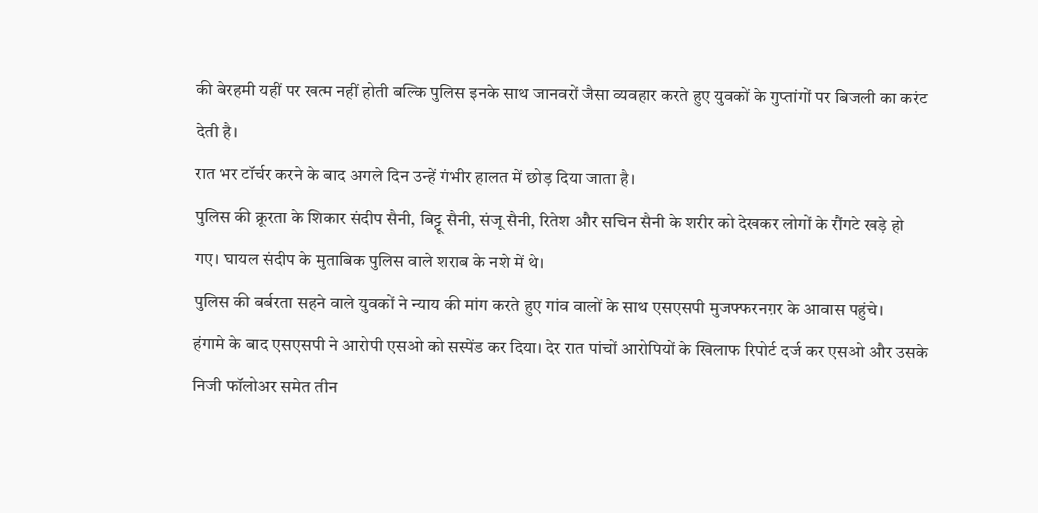की बेरहमी यहीं पर खत्म नहीं होती बल्कि पुलिस इनके साथ जानवरों जैसा व्यवहार करते हुए युवकों के गुप्तांगों पर बिजली का करंट देती है।
रात भर टॉर्चर करने के बाद अगले दिन उन्हें गंभीर हालत में छोड़ दिया जाता है।
पुलिस की क्रूरता के शिकार संदीप सैनी, बिट्टू सैनी, संजू सैनी, रितेश और सचिन सैनी के शरीर को देखकर लोगों के रौंगटे खड़े हो गए। घायल संदीप के मुताबिक पुलिस वाले शराब के नशे में थे।
पुलिस की बर्बरता सहने वाले युवकों ने न्याय की मांग करते हुए गांव वालों के साथ एसएसपी मुजफ्फरनग़र के आवास पहुंचे।
हंगामे के बाद एसएसपी ने आरोपी एसओ को सस्पेंड कर दिया। देर रात पांचों आरोपियों के खिलाफ रिपोर्ट दर्ज कर एसओ और उसके निजी फॉलोअर समेत तीन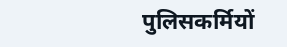पुलिसकर्मियों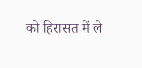को हिरासत में ले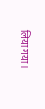लिया गया।